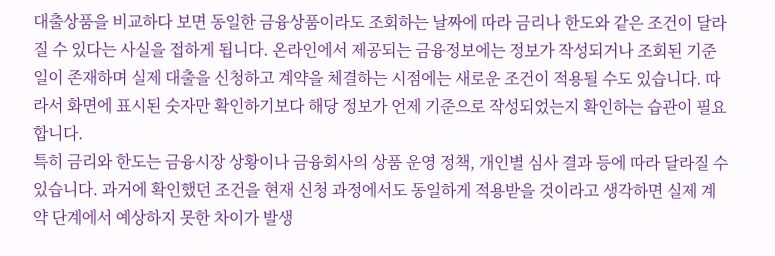대출상품을 비교하다 보면 동일한 금융상품이라도 조회하는 날짜에 따라 금리나 한도와 같은 조건이 달라질 수 있다는 사실을 접하게 됩니다. 온라인에서 제공되는 금융정보에는 정보가 작성되거나 조회된 기준일이 존재하며 실제 대출을 신청하고 계약을 체결하는 시점에는 새로운 조건이 적용될 수도 있습니다. 따라서 화면에 표시된 숫자만 확인하기보다 해당 정보가 언제 기준으로 작성되었는지 확인하는 습관이 필요합니다.
특히 금리와 한도는 금융시장 상황이나 금융회사의 상품 운영 정책, 개인별 심사 결과 등에 따라 달라질 수 있습니다. 과거에 확인했던 조건을 현재 신청 과정에서도 동일하게 적용받을 것이라고 생각하면 실제 계약 단계에서 예상하지 못한 차이가 발생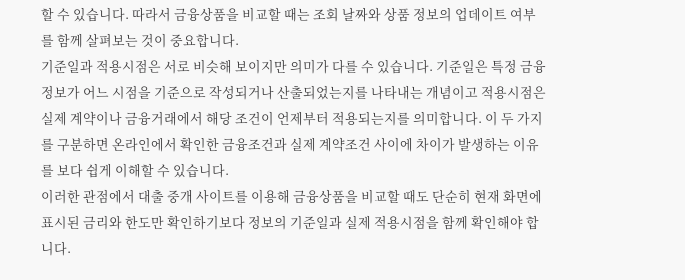할 수 있습니다. 따라서 금융상품을 비교할 때는 조회 날짜와 상품 정보의 업데이트 여부를 함께 살펴보는 것이 중요합니다.
기준일과 적용시점은 서로 비슷해 보이지만 의미가 다를 수 있습니다. 기준일은 특정 금융정보가 어느 시점을 기준으로 작성되거나 산출되었는지를 나타내는 개념이고 적용시점은 실제 계약이나 금융거래에서 해당 조건이 언제부터 적용되는지를 의미합니다. 이 두 가지를 구분하면 온라인에서 확인한 금융조건과 실제 계약조건 사이에 차이가 발생하는 이유를 보다 쉽게 이해할 수 있습니다.
이러한 관점에서 대출 중개 사이트를 이용해 금융상품을 비교할 때도 단순히 현재 화면에 표시된 금리와 한도만 확인하기보다 정보의 기준일과 실제 적용시점을 함께 확인해야 합니다.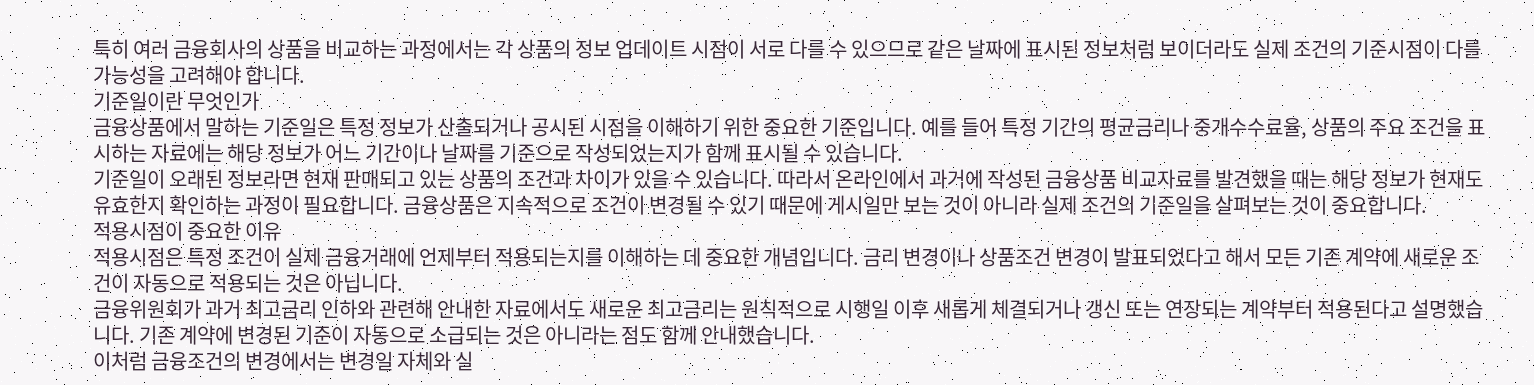특히 여러 금융회사의 상품을 비교하는 과정에서는 각 상품의 정보 업데이트 시점이 서로 다를 수 있으므로 같은 날짜에 표시된 정보처럼 보이더라도 실제 조건의 기준시점이 다를 가능성을 고려해야 합니다.
기준일이란 무엇인가
금융상품에서 말하는 기준일은 특정 정보가 산출되거나 공시된 시점을 이해하기 위한 중요한 기준입니다. 예를 들어 특정 기간의 평균금리나 중개수수료율, 상품의 주요 조건을 표시하는 자료에는 해당 정보가 어느 기간이나 날짜를 기준으로 작성되었는지가 함께 표시될 수 있습니다.
기준일이 오래된 정보라면 현재 판매되고 있는 상품의 조건과 차이가 있을 수 있습니다. 따라서 온라인에서 과거에 작성된 금융상품 비교자료를 발견했을 때는 해당 정보가 현재도 유효한지 확인하는 과정이 필요합니다. 금융상품은 지속적으로 조건이 변경될 수 있기 때문에 게시일만 보는 것이 아니라 실제 조건의 기준일을 살펴보는 것이 중요합니다.
적용시점이 중요한 이유
적용시점은 특정 조건이 실제 금융거래에 언제부터 적용되는지를 이해하는 데 중요한 개념입니다. 금리 변경이나 상품조건 변경이 발표되었다고 해서 모든 기존 계약에 새로운 조건이 자동으로 적용되는 것은 아닙니다.
금융위원회가 과거 최고금리 인하와 관련해 안내한 자료에서도 새로운 최고금리는 원칙적으로 시행일 이후 새롭게 체결되거나 갱신 또는 연장되는 계약부터 적용된다고 설명했습니다. 기존 계약에 변경된 기준이 자동으로 소급되는 것은 아니라는 점도 함께 안내했습니다.
이처럼 금융조건의 변경에서는 변경일 자체와 실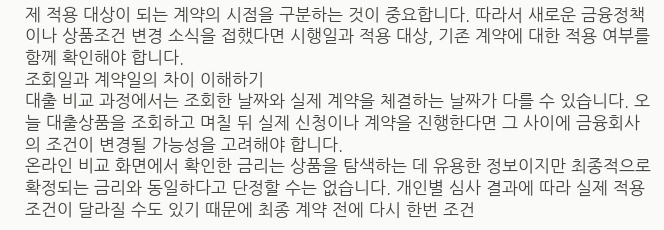제 적용 대상이 되는 계약의 시점을 구분하는 것이 중요합니다. 따라서 새로운 금융정책이나 상품조건 변경 소식을 접했다면 시행일과 적용 대상, 기존 계약에 대한 적용 여부를 함께 확인해야 합니다.
조회일과 계약일의 차이 이해하기
대출 비교 과정에서는 조회한 날짜와 실제 계약을 체결하는 날짜가 다를 수 있습니다. 오늘 대출상품을 조회하고 며칠 뒤 실제 신청이나 계약을 진행한다면 그 사이에 금융회사의 조건이 변경될 가능성을 고려해야 합니다.
온라인 비교 화면에서 확인한 금리는 상품을 탐색하는 데 유용한 정보이지만 최종적으로 확정되는 금리와 동일하다고 단정할 수는 없습니다. 개인별 심사 결과에 따라 실제 적용조건이 달라질 수도 있기 때문에 최종 계약 전에 다시 한번 조건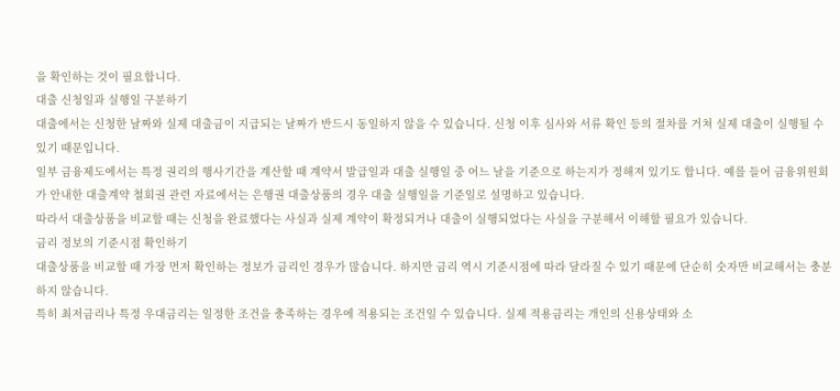을 확인하는 것이 필요합니다.
대출 신청일과 실행일 구분하기
대출에서는 신청한 날짜와 실제 대출금이 지급되는 날짜가 반드시 동일하지 않을 수 있습니다. 신청 이후 심사와 서류 확인 등의 절차를 거쳐 실제 대출이 실행될 수 있기 때문입니다.
일부 금융제도에서는 특정 권리의 행사기간을 계산할 때 계약서 발급일과 대출 실행일 중 어느 날을 기준으로 하는지가 정해져 있기도 합니다. 예를 들어 금융위원회가 안내한 대출계약 철회권 관련 자료에서는 은행권 대출상품의 경우 대출 실행일을 기준일로 설명하고 있습니다.
따라서 대출상품을 비교할 때는 신청을 완료했다는 사실과 실제 계약이 확정되거나 대출이 실행되었다는 사실을 구분해서 이해할 필요가 있습니다.
금리 정보의 기준시점 확인하기
대출상품을 비교할 때 가장 먼저 확인하는 정보가 금리인 경우가 많습니다. 하지만 금리 역시 기준시점에 따라 달라질 수 있기 때문에 단순히 숫자만 비교해서는 충분하지 않습니다.
특히 최저금리나 특정 우대금리는 일정한 조건을 충족하는 경우에 적용되는 조건일 수 있습니다. 실제 적용금리는 개인의 신용상태와 소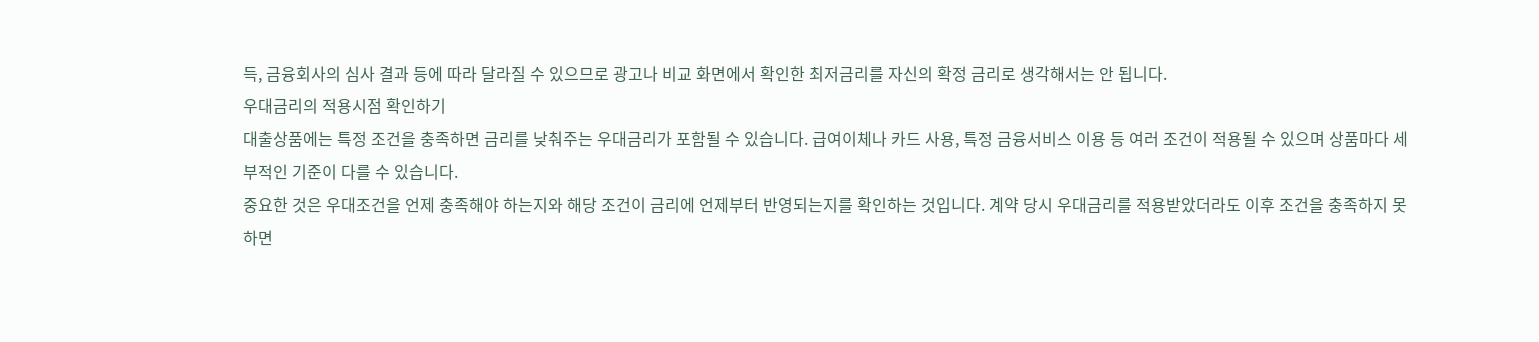득, 금융회사의 심사 결과 등에 따라 달라질 수 있으므로 광고나 비교 화면에서 확인한 최저금리를 자신의 확정 금리로 생각해서는 안 됩니다.
우대금리의 적용시점 확인하기
대출상품에는 특정 조건을 충족하면 금리를 낮춰주는 우대금리가 포함될 수 있습니다. 급여이체나 카드 사용, 특정 금융서비스 이용 등 여러 조건이 적용될 수 있으며 상품마다 세부적인 기준이 다를 수 있습니다.
중요한 것은 우대조건을 언제 충족해야 하는지와 해당 조건이 금리에 언제부터 반영되는지를 확인하는 것입니다. 계약 당시 우대금리를 적용받았더라도 이후 조건을 충족하지 못하면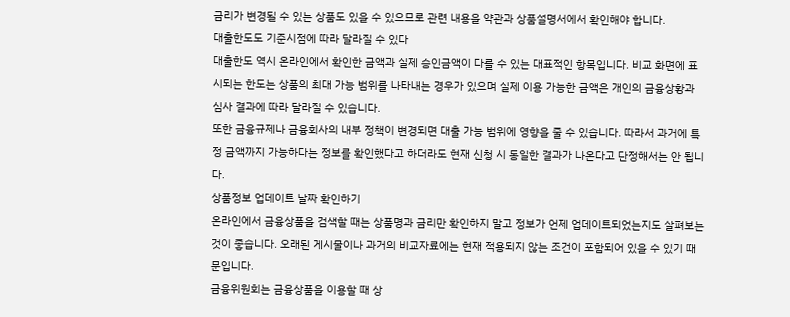금리가 변경될 수 있는 상품도 있을 수 있으므로 관련 내용을 약관과 상품설명서에서 확인해야 합니다.
대출한도도 기준시점에 따라 달라질 수 있다
대출한도 역시 온라인에서 확인한 금액과 실제 승인금액이 다를 수 있는 대표적인 항목입니다. 비교 화면에 표시되는 한도는 상품의 최대 가능 범위를 나타내는 경우가 있으며 실제 이용 가능한 금액은 개인의 금융상황과 심사 결과에 따라 달라질 수 있습니다.
또한 금융규제나 금융회사의 내부 정책이 변경되면 대출 가능 범위에 영향을 줄 수 있습니다. 따라서 과거에 특정 금액까지 가능하다는 정보를 확인했다고 하더라도 현재 신청 시 동일한 결과가 나온다고 단정해서는 안 됩니다.
상품정보 업데이트 날짜 확인하기
온라인에서 금융상품을 검색할 때는 상품명과 금리만 확인하지 말고 정보가 언제 업데이트되었는지도 살펴보는 것이 좋습니다. 오래된 게시물이나 과거의 비교자료에는 현재 적용되지 않는 조건이 포함되어 있을 수 있기 때문입니다.
금융위원회는 금융상품을 이용할 때 상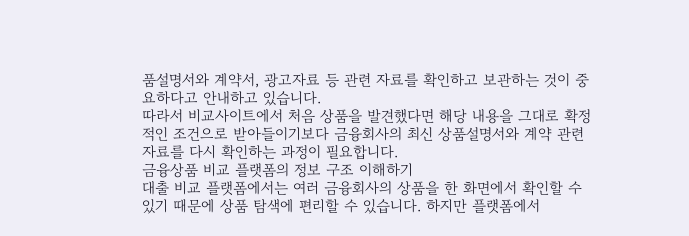품설명서와 계약서, 광고자료 등 관련 자료를 확인하고 보관하는 것이 중요하다고 안내하고 있습니다.
따라서 비교사이트에서 처음 상품을 발견했다면 해당 내용을 그대로 확정적인 조건으로 받아들이기보다 금융회사의 최신 상품설명서와 계약 관련 자료를 다시 확인하는 과정이 필요합니다.
금융상품 비교 플랫폼의 정보 구조 이해하기
대출 비교 플랫폼에서는 여러 금융회사의 상품을 한 화면에서 확인할 수 있기 때문에 상품 탐색에 편리할 수 있습니다. 하지만 플랫폼에서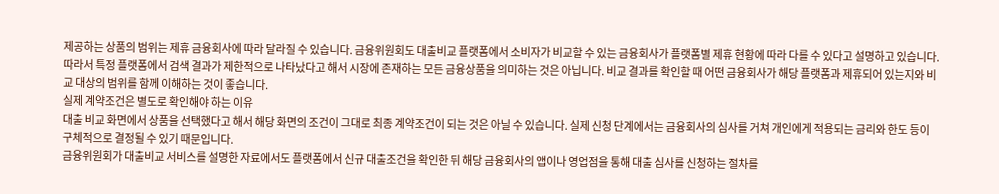제공하는 상품의 범위는 제휴 금융회사에 따라 달라질 수 있습니다. 금융위원회도 대출비교 플랫폼에서 소비자가 비교할 수 있는 금융회사가 플랫폼별 제휴 현황에 따라 다를 수 있다고 설명하고 있습니다.
따라서 특정 플랫폼에서 검색 결과가 제한적으로 나타났다고 해서 시장에 존재하는 모든 금융상품을 의미하는 것은 아닙니다. 비교 결과를 확인할 때 어떤 금융회사가 해당 플랫폼과 제휴되어 있는지와 비교 대상의 범위를 함께 이해하는 것이 좋습니다.
실제 계약조건은 별도로 확인해야 하는 이유
대출 비교 화면에서 상품을 선택했다고 해서 해당 화면의 조건이 그대로 최종 계약조건이 되는 것은 아닐 수 있습니다. 실제 신청 단계에서는 금융회사의 심사를 거쳐 개인에게 적용되는 금리와 한도 등이 구체적으로 결정될 수 있기 때문입니다.
금융위원회가 대출비교 서비스를 설명한 자료에서도 플랫폼에서 신규 대출조건을 확인한 뒤 해당 금융회사의 앱이나 영업점을 통해 대출 심사를 신청하는 절차를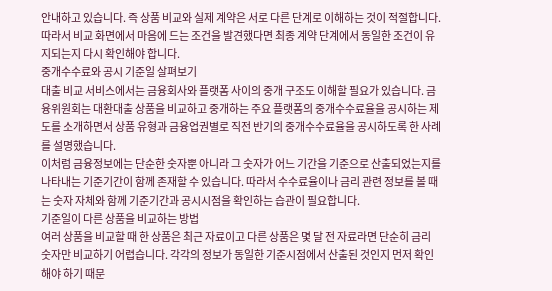안내하고 있습니다. 즉 상품 비교와 실제 계약은 서로 다른 단계로 이해하는 것이 적절합니다.
따라서 비교 화면에서 마음에 드는 조건을 발견했다면 최종 계약 단계에서 동일한 조건이 유지되는지 다시 확인해야 합니다.
중개수수료와 공시 기준일 살펴보기
대출 비교 서비스에서는 금융회사와 플랫폼 사이의 중개 구조도 이해할 필요가 있습니다. 금융위원회는 대환대출 상품을 비교하고 중개하는 주요 플랫폼의 중개수수료율을 공시하는 제도를 소개하면서 상품 유형과 금융업권별로 직전 반기의 중개수수료율을 공시하도록 한 사례를 설명했습니다.
이처럼 금융정보에는 단순한 숫자뿐 아니라 그 숫자가 어느 기간을 기준으로 산출되었는지를 나타내는 기준기간이 함께 존재할 수 있습니다. 따라서 수수료율이나 금리 관련 정보를 볼 때는 숫자 자체와 함께 기준기간과 공시시점을 확인하는 습관이 필요합니다.
기준일이 다른 상품을 비교하는 방법
여러 상품을 비교할 때 한 상품은 최근 자료이고 다른 상품은 몇 달 전 자료라면 단순히 금리 숫자만 비교하기 어렵습니다. 각각의 정보가 동일한 기준시점에서 산출된 것인지 먼저 확인해야 하기 때문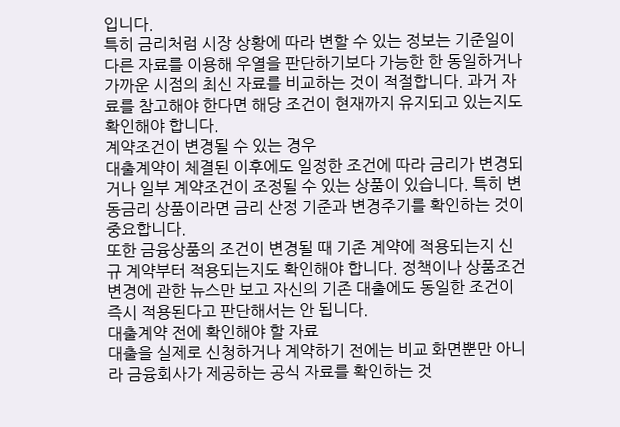입니다.
특히 금리처럼 시장 상황에 따라 변할 수 있는 정보는 기준일이 다른 자료를 이용해 우열을 판단하기보다 가능한 한 동일하거나 가까운 시점의 최신 자료를 비교하는 것이 적절합니다. 과거 자료를 참고해야 한다면 해당 조건이 현재까지 유지되고 있는지도 확인해야 합니다.
계약조건이 변경될 수 있는 경우
대출계약이 체결된 이후에도 일정한 조건에 따라 금리가 변경되거나 일부 계약조건이 조정될 수 있는 상품이 있습니다. 특히 변동금리 상품이라면 금리 산정 기준과 변경주기를 확인하는 것이 중요합니다.
또한 금융상품의 조건이 변경될 때 기존 계약에 적용되는지 신규 계약부터 적용되는지도 확인해야 합니다. 정책이나 상품조건 변경에 관한 뉴스만 보고 자신의 기존 대출에도 동일한 조건이 즉시 적용된다고 판단해서는 안 됩니다.
대출계약 전에 확인해야 할 자료
대출을 실제로 신청하거나 계약하기 전에는 비교 화면뿐만 아니라 금융회사가 제공하는 공식 자료를 확인하는 것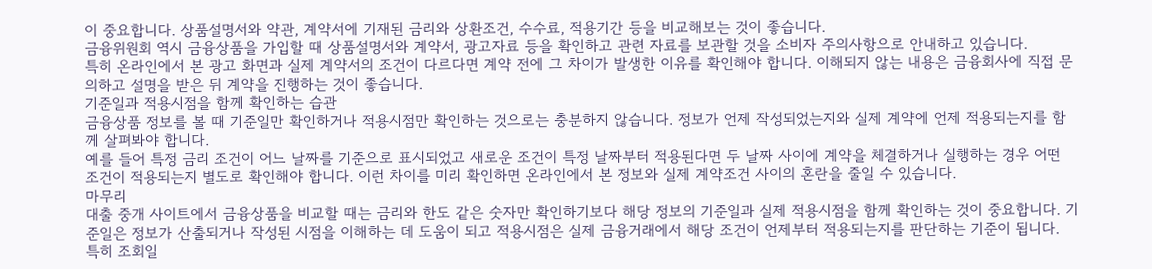이 중요합니다. 상품설명서와 약관, 계약서에 기재된 금리와 상환조건, 수수료, 적용기간 등을 비교해보는 것이 좋습니다.
금융위원회 역시 금융상품을 가입할 때 상품설명서와 계약서, 광고자료 등을 확인하고 관련 자료를 보관할 것을 소비자 주의사항으로 안내하고 있습니다.
특히 온라인에서 본 광고 화면과 실제 계약서의 조건이 다르다면 계약 전에 그 차이가 발생한 이유를 확인해야 합니다. 이해되지 않는 내용은 금융회사에 직접 문의하고 설명을 받은 뒤 계약을 진행하는 것이 좋습니다.
기준일과 적용시점을 함께 확인하는 습관
금융상품 정보를 볼 때 기준일만 확인하거나 적용시점만 확인하는 것으로는 충분하지 않습니다. 정보가 언제 작성되었는지와 실제 계약에 언제 적용되는지를 함께 살펴봐야 합니다.
예를 들어 특정 금리 조건이 어느 날짜를 기준으로 표시되었고 새로운 조건이 특정 날짜부터 적용된다면 두 날짜 사이에 계약을 체결하거나 실행하는 경우 어떤 조건이 적용되는지 별도로 확인해야 합니다. 이런 차이를 미리 확인하면 온라인에서 본 정보와 실제 계약조건 사이의 혼란을 줄일 수 있습니다.
마무리
대출 중개 사이트에서 금융상품을 비교할 때는 금리와 한도 같은 숫자만 확인하기보다 해당 정보의 기준일과 실제 적용시점을 함께 확인하는 것이 중요합니다. 기준일은 정보가 산출되거나 작성된 시점을 이해하는 데 도움이 되고 적용시점은 실제 금융거래에서 해당 조건이 언제부터 적용되는지를 판단하는 기준이 됩니다.
특히 조회일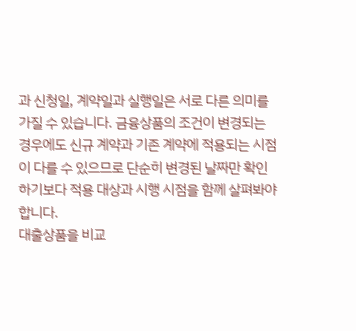과 신청일, 계약일과 실행일은 서로 다른 의미를 가질 수 있습니다. 금융상품의 조건이 변경되는 경우에도 신규 계약과 기존 계약에 적용되는 시점이 다를 수 있으므로 단순히 변경된 날짜만 확인하기보다 적용 대상과 시행 시점을 함께 살펴봐야 합니다.
대출상품을 비교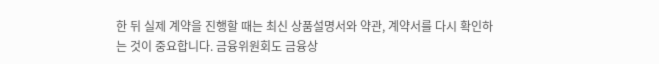한 뒤 실제 계약을 진행할 때는 최신 상품설명서와 약관, 계약서를 다시 확인하는 것이 중요합니다. 금융위원회도 금융상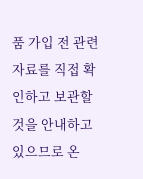품 가입 전 관련 자료를 직접 확인하고 보관할 것을 안내하고 있으므로 온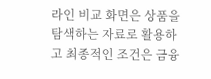라인 비교 화면은 상품을 탐색하는 자료로 활용하고 최종적인 조건은 금융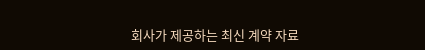회사가 제공하는 최신 계약 자료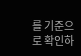를 기준으로 확인하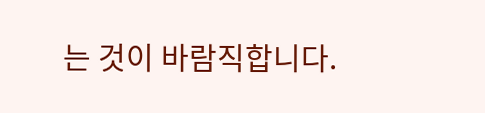는 것이 바람직합니다.